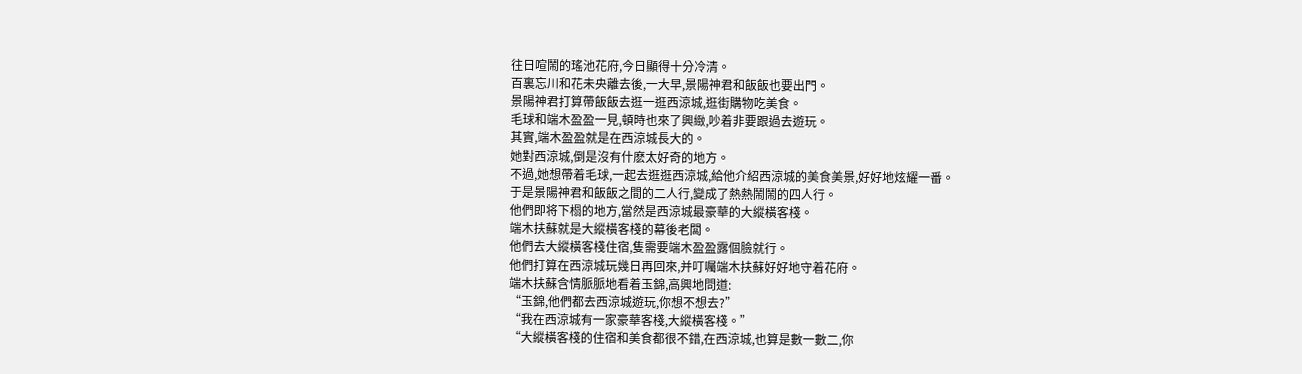往日喧鬧的瑤池花府,今日顯得十分冷清。
百裏忘川和花未央離去後,一大早,景陽神君和飯飯也要出門。
景陽神君打算帶飯飯去逛一逛西涼城,逛街購物吃美食。
毛球和端木盈盈一見,頓時也來了興緻,吵着非要跟過去遊玩。
其實,端木盈盈就是在西涼城長大的。
她對西涼城,倒是沒有什麽太好奇的地方。
不過,她想帶着毛球,一起去逛逛西涼城,給他介紹西涼城的美食美景,好好地炫耀一番。
于是景陽神君和飯飯之間的二人行,變成了熱熱鬧鬧的四人行。
他們即将下榻的地方,當然是西涼城最豪華的大縱橫客棧。
端木扶蘇就是大縱橫客棧的幕後老闆。
他們去大縱橫客棧住宿,隻需要端木盈盈露個臉就行。
他們打算在西涼城玩幾日再回來,并叮囑端木扶蘇好好地守着花府。
端木扶蘇含情脈脈地看着玉錦,高興地問道:
“玉錦,他們都去西涼城遊玩,你想不想去?”
“我在西涼城有一家豪華客棧,大縱橫客棧。”
“大縱橫客棧的住宿和美食都很不錯,在西涼城,也算是數一數二,你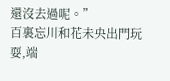還沒去過呢。”
百裏忘川和花未央出門玩耍,端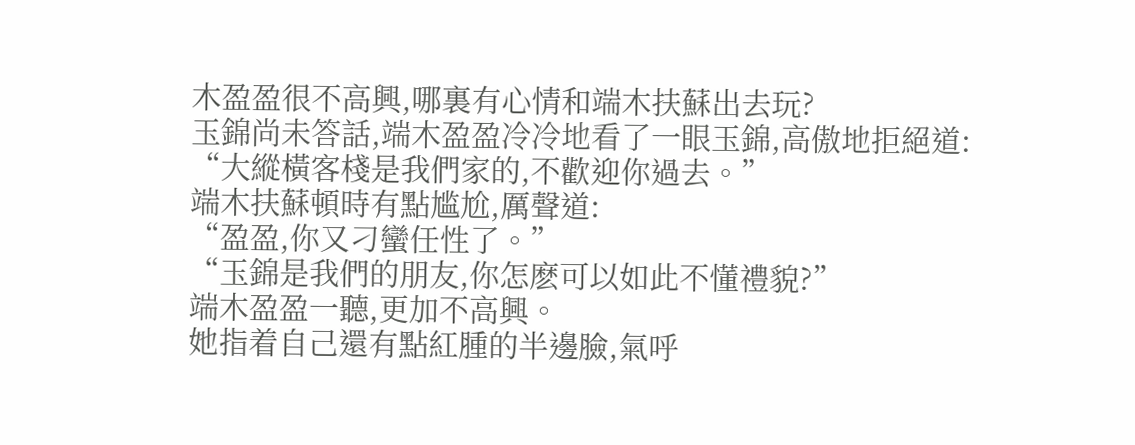木盈盈很不高興,哪裏有心情和端木扶蘇出去玩?
玉錦尚未答話,端木盈盈冷冷地看了一眼玉錦,高傲地拒絕道:
“大縱橫客棧是我們家的,不歡迎你過去。”
端木扶蘇頓時有點尴尬,厲聲道:
“盈盈,你又刁蠻任性了。”
“玉錦是我們的朋友,你怎麽可以如此不懂禮貌?”
端木盈盈一聽,更加不高興。
她指着自己還有點紅腫的半邊臉,氣呼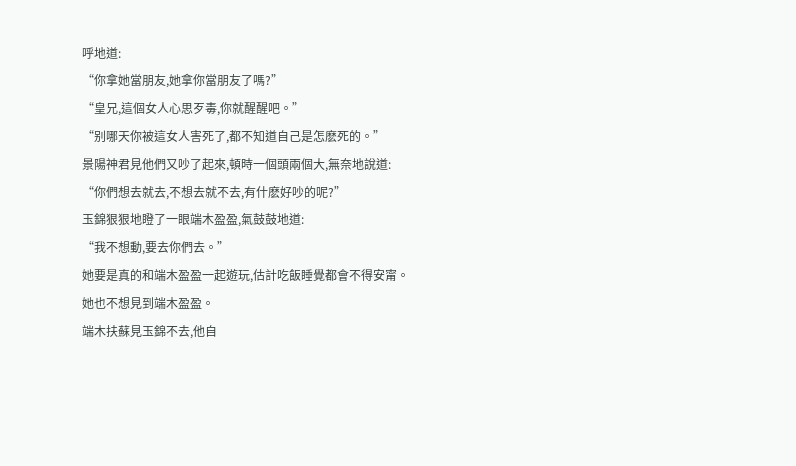呼地道:
“你拿她當朋友,她拿你當朋友了嗎?”
“皇兄,這個女人心思歹毒,你就醒醒吧。”
“别哪天你被這女人害死了,都不知道自己是怎麽死的。”
景陽神君見他們又吵了起來,頓時一個頭兩個大,無奈地說道:
“你們想去就去,不想去就不去,有什麽好吵的呢?”
玉錦狠狠地瞪了一眼端木盈盈,氣鼓鼓地道:
“我不想動,要去你們去。”
她要是真的和端木盈盈一起遊玩,估計吃飯睡覺都會不得安甯。
她也不想見到端木盈盈。
端木扶蘇見玉錦不去,他自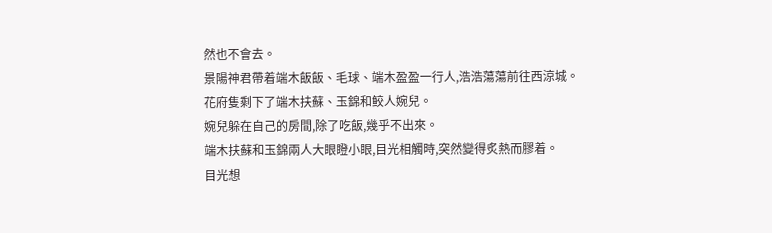然也不會去。
景陽神君帶着端木飯飯、毛球、端木盈盈一行人,浩浩蕩蕩前往西涼城。
花府隻剩下了端木扶蘇、玉錦和鲛人婉兒。
婉兒躲在自己的房間,除了吃飯,幾乎不出來。
端木扶蘇和玉錦兩人大眼瞪小眼,目光相觸時,突然變得炙熱而膠着。
目光想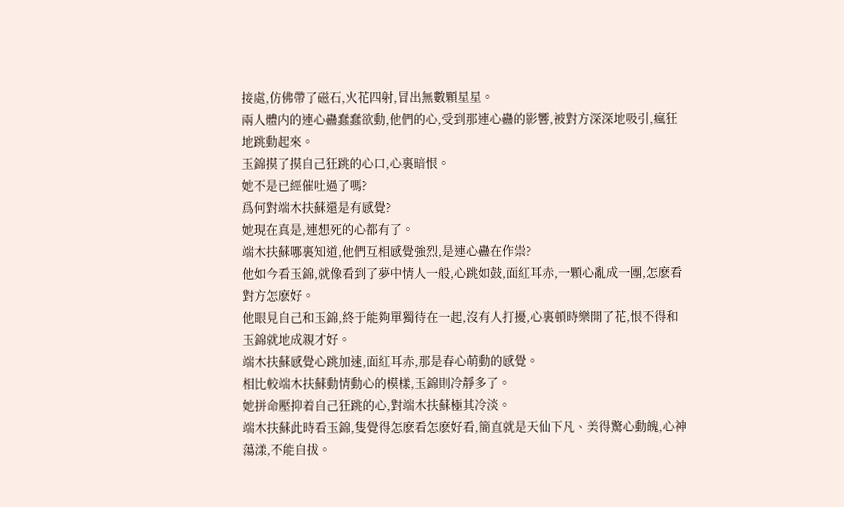接處,仿佛帶了磁石,火花四射,冒出無數顆星星。
兩人體内的連心蠱蠢蠢欲動,他們的心,受到那連心蠱的影響,被對方深深地吸引,瘋狂地跳動起來。
玉錦摸了摸自己狂跳的心口,心裏暗恨。
她不是已經催吐過了嗎?
爲何對端木扶蘇還是有感覺?
她現在真是,連想死的心都有了。
端木扶蘇哪裏知道,他們互相感覺強烈,是連心蠱在作祟?
他如今看玉錦,就像看到了夢中情人一般,心跳如鼓,面紅耳赤,一顆心亂成一團,怎麽看對方怎麽好。
他眼見自己和玉錦,終于能夠單獨待在一起,沒有人打擾,心裏頓時樂開了花,恨不得和玉錦就地成親才好。
端木扶蘇感覺心跳加速,面紅耳赤,那是春心萌動的感覺。
相比較端木扶蘇動情動心的模樣,玉錦則冷靜多了。
她拼命壓抑着自己狂跳的心,對端木扶蘇極其冷淡。
端木扶蘇此時看玉錦,隻覺得怎麽看怎麽好看,簡直就是天仙下凡、美得驚心動魄,心神蕩漾,不能自拔。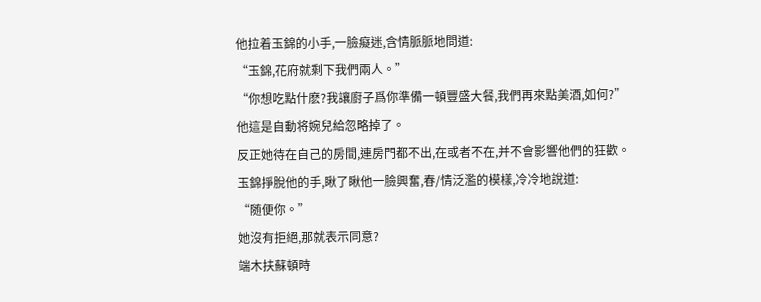他拉着玉錦的小手,一臉癡迷,含情脈脈地問道:
“玉錦,花府就剩下我們兩人。”
“你想吃點什麽?我讓廚子爲你準備一頓豐盛大餐,我們再來點美酒,如何?”
他這是自動将婉兒給忽略掉了。
反正她待在自己的房間,連房門都不出,在或者不在,并不會影響他們的狂歡。
玉錦掙脫他的手,瞅了瞅他一臉興奮,春/情泛濫的模樣,冷冷地說道:
“随便你。”
她沒有拒絕,那就表示同意?
端木扶蘇頓時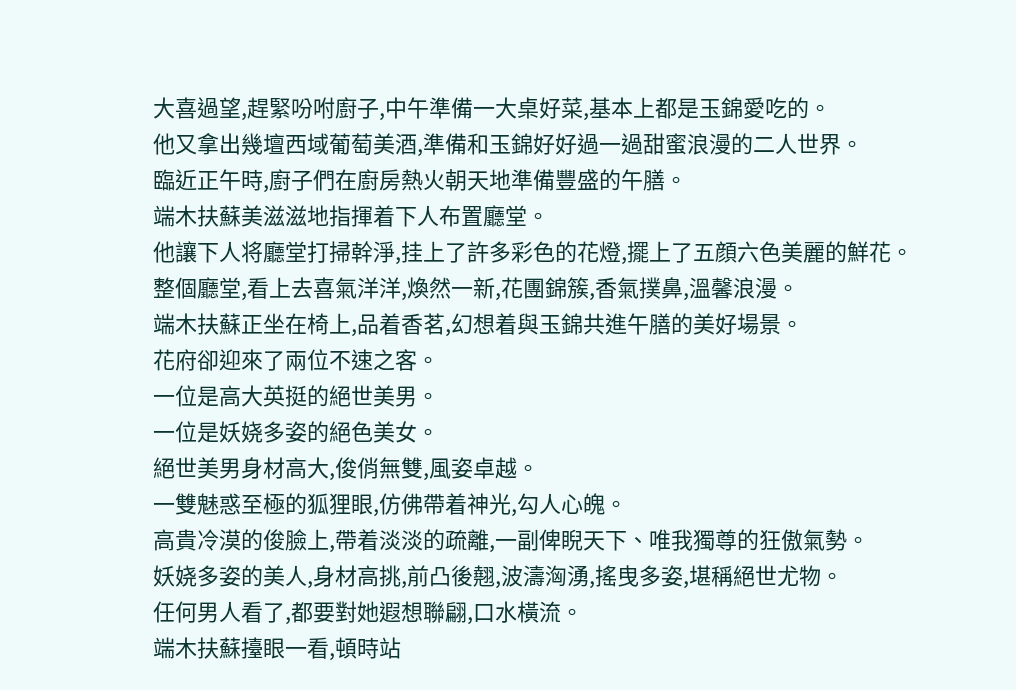大喜過望,趕緊吩咐廚子,中午準備一大桌好菜,基本上都是玉錦愛吃的。
他又拿出幾壇西域葡萄美酒,準備和玉錦好好過一過甜蜜浪漫的二人世界。
臨近正午時,廚子們在廚房熱火朝天地準備豐盛的午膳。
端木扶蘇美滋滋地指揮着下人布置廳堂。
他讓下人将廳堂打掃幹淨,挂上了許多彩色的花燈,擺上了五顔六色美麗的鮮花。
整個廳堂,看上去喜氣洋洋,煥然一新,花團錦簇,香氣撲鼻,溫馨浪漫。
端木扶蘇正坐在椅上,品着香茗,幻想着與玉錦共進午膳的美好場景。
花府卻迎來了兩位不速之客。
一位是高大英挺的絕世美男。
一位是妖娆多姿的絕色美女。
絕世美男身材高大,俊俏無雙,風姿卓越。
一雙魅惑至極的狐狸眼,仿佛帶着神光,勾人心魄。
高貴冷漠的俊臉上,帶着淡淡的疏離,一副俾睨天下、唯我獨尊的狂傲氣勢。
妖娆多姿的美人,身材高挑,前凸後翹,波濤洶湧,搖曳多姿,堪稱絕世尤物。
任何男人看了,都要對她遐想聯翩,口水橫流。
端木扶蘇擡眼一看,頓時站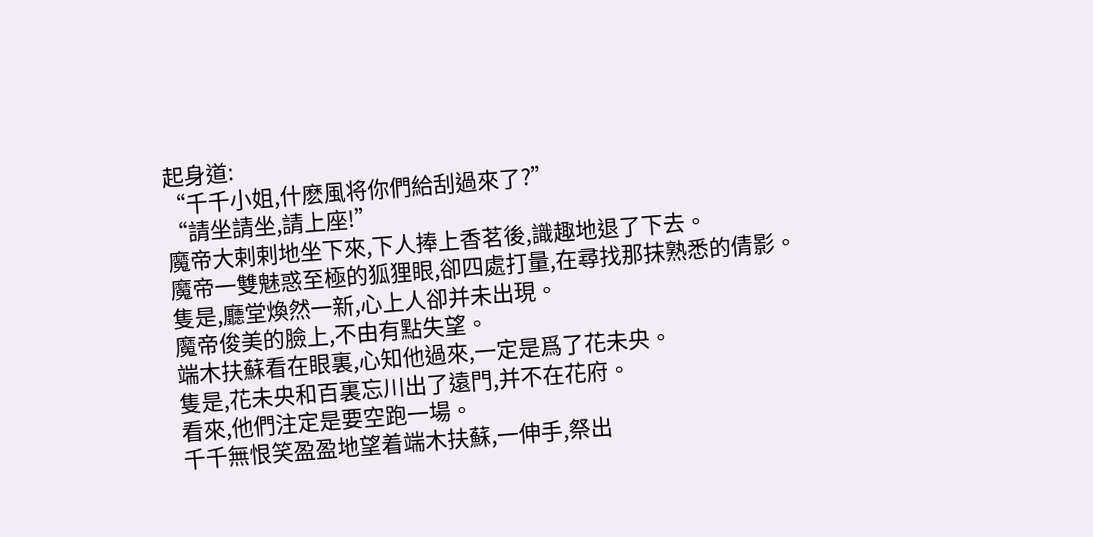起身道:
“千千小姐,什麽風将你們給刮過來了?”
“請坐請坐,請上座!”
魔帝大剌剌地坐下來,下人捧上香茗後,識趣地退了下去。
魔帝一雙魅惑至極的狐狸眼,卻四處打量,在尋找那抹熟悉的倩影。
隻是,廳堂煥然一新,心上人卻并未出現。
魔帝俊美的臉上,不由有點失望。
端木扶蘇看在眼裏,心知他過來,一定是爲了花未央。
隻是,花未央和百裏忘川出了遠門,并不在花府。
看來,他們注定是要空跑一場。
千千無恨笑盈盈地望着端木扶蘇,一伸手,祭出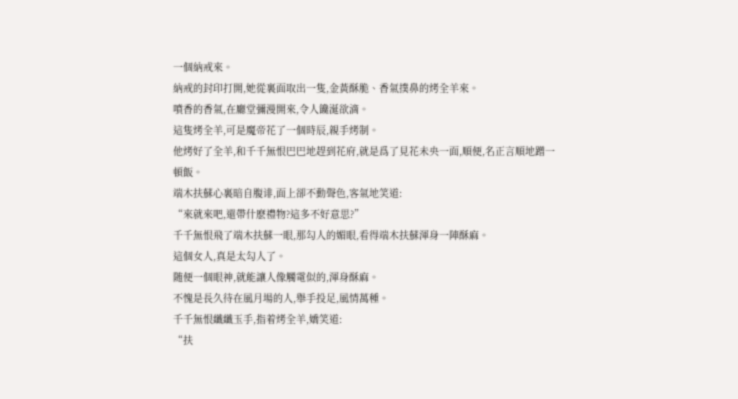一個納戒來。
納戒的封印打開,她從裏面取出一隻,金黃酥脆、香氣撲鼻的烤全羊來。
噴香的香氣,在廳堂彌漫開來,令人饞涎欲滴。
這隻烤全羊,可是魔帝花了一個時辰,親手烤制。
他烤好了全羊,和千千無恨巴巴地趕到花府,就是爲了見花未央一面,順便,名正言順地蹭一頓飯。
端木扶蘇心裏暗自腹诽,面上卻不動聲色,客氣地笑道:
“來就來吧,還帶什麽禮物?這多不好意思?”
千千無恨飛了端木扶蘇一眼,那勾人的媚眼,看得端木扶蘇渾身一陣酥麻。
這個女人,真是太勾人了。
随便一個眼神,就能讓人像觸電似的,渾身酥麻。
不愧是長久待在風月場的人,舉手投足,風情萬種。
千千無恨纖纖玉手,指着烤全羊,嬌笑道:
“扶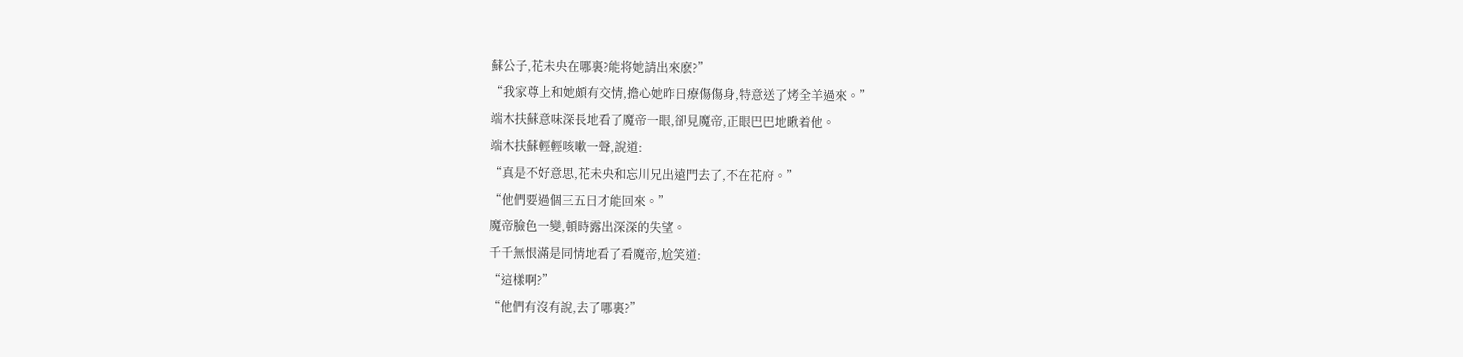蘇公子,花未央在哪裏?能将她請出來麽?”
“我家尊上和她頗有交情,擔心她昨日療傷傷身,特意送了烤全羊過來。”
端木扶蘇意味深長地看了魔帝一眼,卻見魔帝,正眼巴巴地瞅着他。
端木扶蘇輕輕咳嗽一聲,說道:
“真是不好意思,花未央和忘川兄出遠門去了,不在花府。”
“他們要過個三五日才能回來。”
魔帝臉色一變,頓時露出深深的失望。
千千無恨滿是同情地看了看魔帝,尬笑道:
“這樣啊?”
“他們有沒有說,去了哪裏?”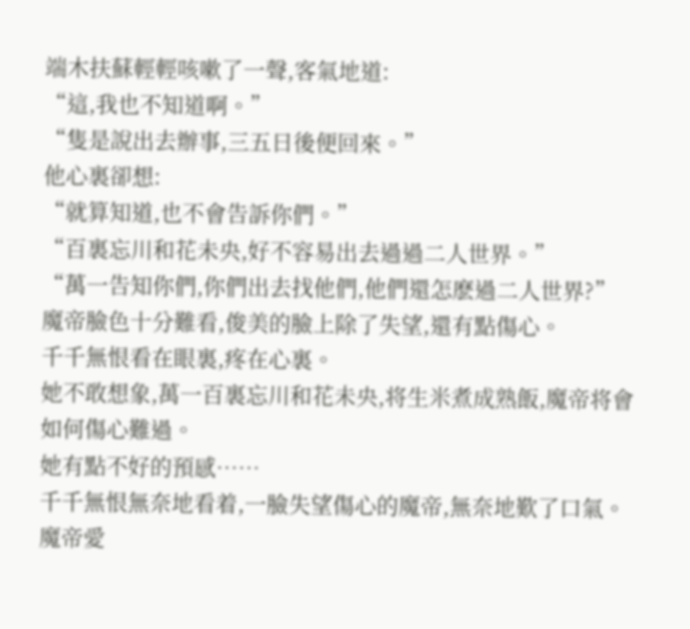端木扶蘇輕輕咳嗽了一聲,客氣地道:
“這,我也不知道啊。”
“隻是說出去辦事,三五日後便回來。”
他心裏卻想:
“就算知道,也不會告訴你們。”
“百裏忘川和花未央,好不容易出去過過二人世界。”
“萬一告知你們,你們出去找他們,他們還怎麽過二人世界?”
魔帝臉色十分難看,俊美的臉上除了失望,還有點傷心。
千千無恨看在眼裏,疼在心裏。
她不敢想象,萬一百裏忘川和花未央,将生米煮成熟飯,魔帝将會如何傷心難過。
她有點不好的預感……
千千無恨無奈地看着,一臉失望傷心的魔帝,無奈地歎了口氣。
魔帝愛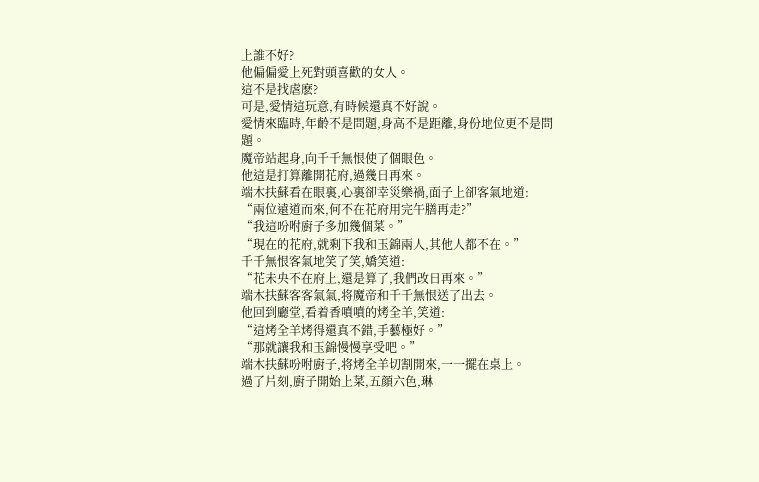上誰不好?
他偏偏愛上死對頭喜歡的女人。
這不是找虐麽?
可是,愛情這玩意,有時候還真不好說。
愛情來臨時,年齡不是問題,身高不是距離,身份地位更不是問題。
魔帝站起身,向千千無恨使了個眼色。
他這是打算離開花府,過幾日再來。
端木扶蘇看在眼裏,心裏卻幸災樂禍,面子上卻客氣地道:
“兩位遠道而來,何不在花府用完午膳再走?”
“我這吩咐廚子多加幾個菜。”
“現在的花府,就剩下我和玉錦兩人,其他人都不在。”
千千無恨客氣地笑了笑,嬌笑道:
“花未央不在府上,還是算了,我們改日再來。”
端木扶蘇客客氣氣,将魔帝和千千無恨送了出去。
他回到廳堂,看着香噴噴的烤全羊,笑道:
“這烤全羊烤得還真不錯,手藝極好。”
“那就讓我和玉錦慢慢享受吧。”
端木扶蘇吩咐廚子,将烤全羊切割開來,一一擺在桌上。
過了片刻,廚子開始上菜,五顔六色,琳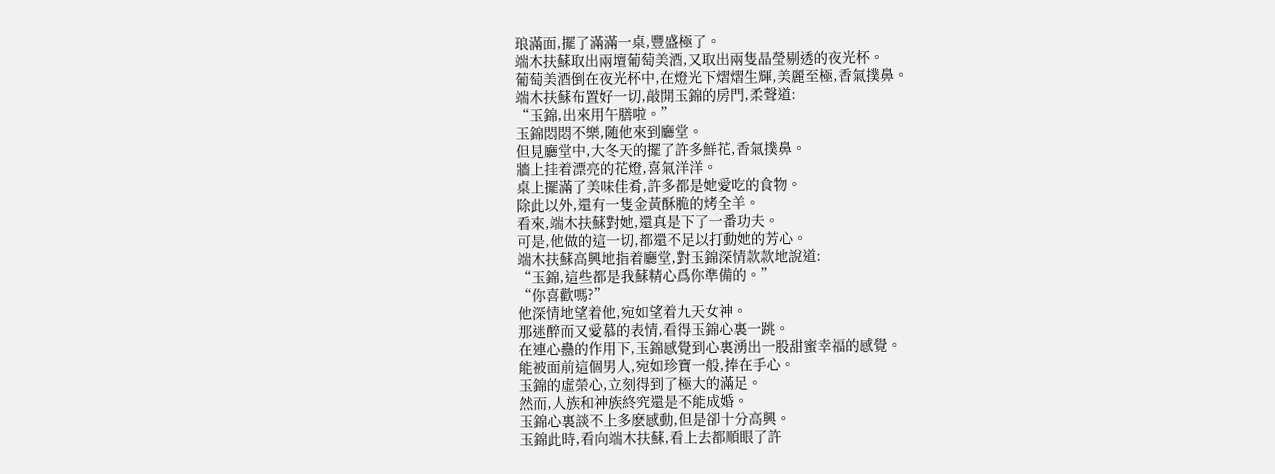琅滿面,擺了滿滿一桌,豐盛極了。
端木扶蘇取出兩壇葡萄美酒,又取出兩隻晶瑩剔透的夜光杯。
葡萄美酒倒在夜光杯中,在燈光下熠熠生輝,美麗至極,香氣撲鼻。
端木扶蘇布置好一切,敲開玉錦的房門,柔聲道:
“玉錦,出來用午膳啦。”
玉錦悶悶不樂,随他來到廳堂。
但見廳堂中,大冬天的擺了許多鮮花,香氣撲鼻。
牆上挂着漂亮的花燈,喜氣洋洋。
桌上擺滿了美味佳肴,許多都是她愛吃的食物。
除此以外,還有一隻金黃酥脆的烤全羊。
看來,端木扶蘇對她,還真是下了一番功夫。
可是,他做的這一切,都還不足以打動她的芳心。
端木扶蘇高興地指着廳堂,對玉錦深情款款地說道:
“玉錦,這些都是我蘇精心爲你準備的。”
“你喜歡嗎?”
他深情地望着他,宛如望着九天女神。
那迷醉而又愛慕的表情,看得玉錦心裏一跳。
在連心蠱的作用下,玉錦感覺到心裏湧出一股甜蜜幸福的感覺。
能被面前這個男人,宛如珍寶一般,捧在手心。
玉錦的虛榮心,立刻得到了極大的滿足。
然而,人族和神族終究還是不能成婚。
玉錦心裏談不上多麽感動,但是卻十分高興。
玉錦此時,看向端木扶蘇,看上去都順眼了許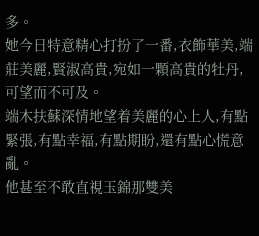多。
她今日特意精心打扮了一番,衣飾華美,端莊美麗,賢淑高貴,宛如一顆高貴的牡丹,可望而不可及。
端木扶蘇深情地望着美麗的心上人,有點緊張,有點幸福,有點期盼,還有點心慌意亂。
他甚至不敢直視玉錦那雙美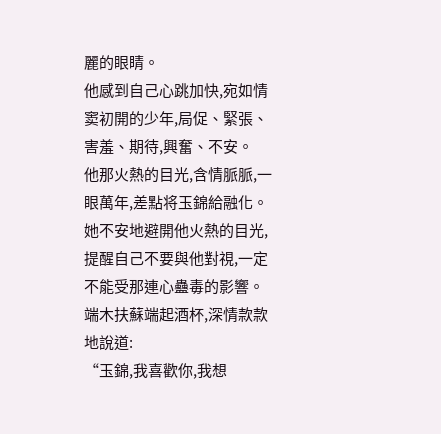麗的眼睛。
他感到自己心跳加快,宛如情窦初開的少年,局促、緊張、害羞、期待,興奮、不安。
他那火熱的目光,含情脈脈,一眼萬年,差點将玉錦給融化。
她不安地避開他火熱的目光,提醒自己不要與他對視,一定不能受那連心蠱毒的影響。
端木扶蘇端起酒杯,深情款款地說道:
“玉錦,我喜歡你,我想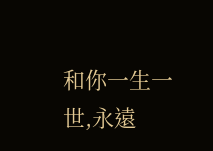和你一生一世,永遠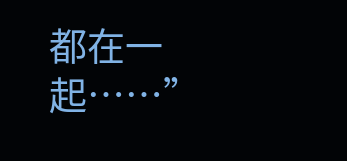都在一起……”